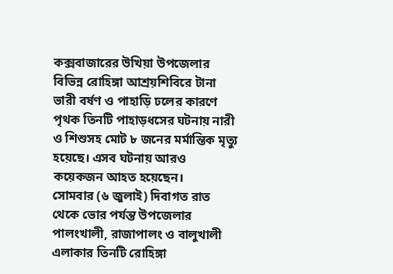কক্সবাজারের উখিয়া উপজেলার বিভিন্ন রোহিঙ্গা আশ্রয়শিবিরে টানা ভারী বর্ষণ ও পাহাড়ি ঢলের কারণে পৃথক তিনটি পাহাড়ধসের ঘটনায় নারী ও শিশুসহ মোট ৮ জনের মর্মান্তিক মৃত্যু হয়েছে। এসব ঘটনায় আরও কয়েকজন আহত হয়েছেন।
সোমবার (৬ জুলাই) দিবাগত রাত থেকে ভোর পর্যন্ত উপজেলার পালংখালী, রাজাপালং ও বালুখালী এলাকার তিনটি রোহিঙ্গা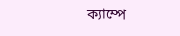ক্যাম্পে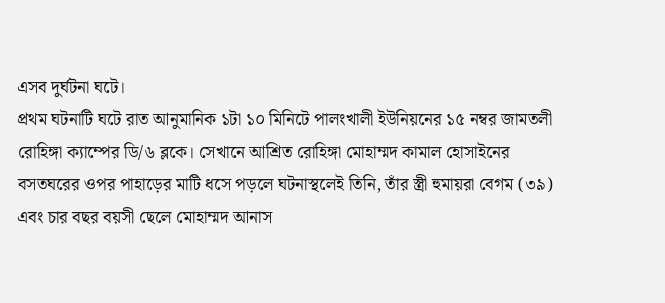এসব দুর্ঘটনা ঘটে।
প্রথম ঘটনাটি ঘটে রাত আনুমানিক ১টা ১০ মিনিটে পালংখালী ইউনিয়নের ১৫ নম্বর জামতলী রোহিঙ্গা ক্যাম্পের ডি/৬ ব্লকে। সেখানে আশ্রিত রোহিঙ্গা মোহাম্মদ কামাল হোসাইনের বসতঘরের ওপর পাহাড়ের মাটি ধসে পড়লে ঘটনাস্থলেই তিনি, তাঁর স্ত্রী হুমায়রা বেগম (৩৯) এবং চার বছর বয়সী ছেলে মোহাম্মদ আনাস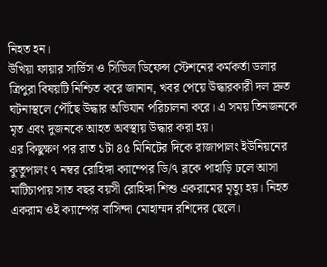নিহত হন।
উখিয়া ফায়ার সার্ভিস ও সিভিল ডিফেন্স স্টেশনের কর্মকর্তা ডলার ত্রিপুরা বিষয়টি নিশ্চিত করে জানান, খবর পেয়ে উদ্ধারকারী দল দ্রুত ঘটনাস্থলে পৌঁছে উদ্ধার অভিযান পরিচালনা করে। এ সময় তিনজনকে মৃত এবং দুজনকে আহত অবস্থায় উদ্ধার করা হয়।
এর কিছুক্ষণ পর রাত ১টা ৪৫ মিনিটের দিকে রাজাপালং ইউনিয়নের কুতুপালং ৭ নম্বর রোহিঙ্গা ক্যাম্পের ডি/৭ ব্লকে পাহাড়ি ঢলে আসা মাটিচাপায় সাত বছর বয়সী রোহিঙ্গা শিশু একরামের মৃত্যু হয়। নিহত একরাম ওই ক্যাম্পের বাসিন্দা মোহাম্মদ রশিদের ছেলে।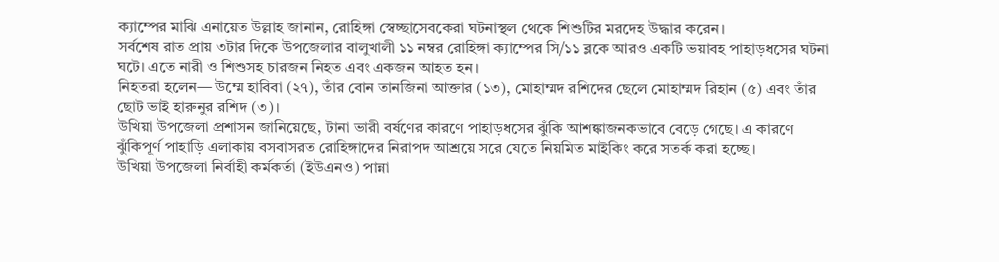ক্যাম্পের মাঝি এনায়েত উল্লাহ জানান, রোহিঙ্গা স্বেচ্ছাসেবকেরা ঘটনাস্থল থেকে শিশুটির মরদেহ উদ্ধার করেন।
সর্বশেষ রাত প্রায় ৩টার দিকে উপজেলার বালুখালী ১১ নম্বর রোহিঙ্গা ক্যাম্পের সি/১১ ব্লকে আরও একটি ভয়াবহ পাহাড়ধসের ঘটনা ঘটে। এতে নারী ও শিশুসহ চারজন নিহত এবং একজন আহত হন।
নিহতরা হলেন— উম্মে হাবিবা (২৭), তাঁর বোন তানজিনা আক্তার (১৩), মোহাম্মদ রশিদের ছেলে মোহাম্মদ রিহান (৫) এবং তাঁর ছোট ভাই হারুনুর রশিদ (৩)।
উখিয়া উপজেলা প্রশাসন জানিয়েছে, টানা ভারী বর্ষণের কারণে পাহাড়ধসের ঝুঁকি আশঙ্কাজনকভাবে বেড়ে গেছে। এ কারণে ঝুঁকিপূর্ণ পাহাড়ি এলাকায় বসবাসরত রোহিঙ্গাদের নিরাপদ আশ্রয়ে সরে যেতে নিয়মিত মাইকিং করে সতর্ক করা হচ্ছে।
উখিয়া উপজেলা নির্বাহী কর্মকর্তা (ইউএনও) পান্না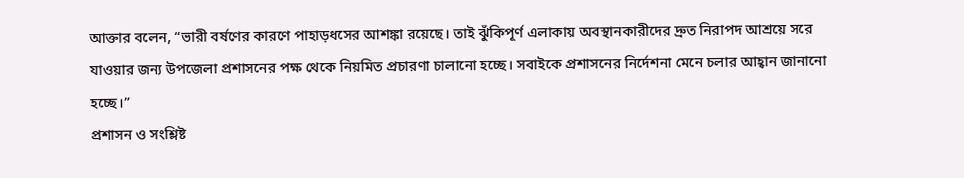আক্তার বলেন, “ভারী বর্ষণের কারণে পাহাড়ধসের আশঙ্কা রয়েছে। তাই ঝুঁকিপূর্ণ এলাকায় অবস্থানকারীদের দ্রুত নিরাপদ আশ্রয়ে সরে যাওয়ার জন্য উপজেলা প্রশাসনের পক্ষ থেকে নিয়মিত প্রচারণা চালানো হচ্ছে। সবাইকে প্রশাসনের নির্দেশনা মেনে চলার আহ্বান জানানো হচ্ছে।”
প্রশাসন ও সংশ্লিষ্ট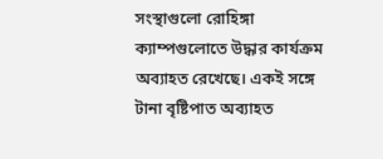সংস্থাগুলো রোহিঙ্গা ক্যাম্পগুলোতে উদ্ধার কার্যক্রম অব্যাহত রেখেছে। একই সঙ্গে টানা বৃষ্টিপাত অব্যাহত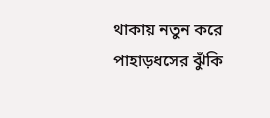থাকায় নতুন করে পাহাড়ধসের ঝুঁকি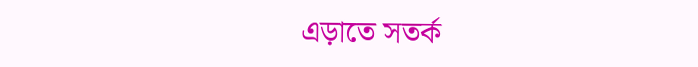এড়াতে সতর্ক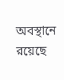অবস্থানে রয়েছে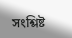সংশ্লিষ্ট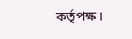কর্তৃপক্ষ।